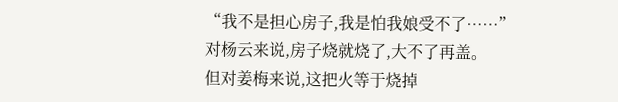“我不是担心房子,我是怕我娘受不了……”
对杨云来说,房子烧就烧了,大不了再盖。
但对姜梅来说,这把火等于烧掉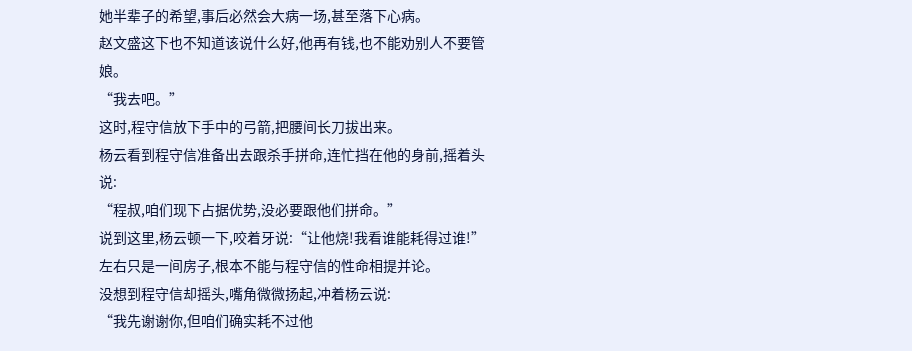她半辈子的希望,事后必然会大病一场,甚至落下心病。
赵文盛这下也不知道该说什么好,他再有钱,也不能劝别人不要管娘。
“我去吧。”
这时,程守信放下手中的弓箭,把腰间长刀拔出来。
杨云看到程守信准备出去跟杀手拼命,连忙挡在他的身前,摇着头说:
“程叔,咱们现下占据优势,没必要跟他们拼命。”
说到这里,杨云顿一下,咬着牙说:“让他烧!我看谁能耗得过谁!”
左右只是一间房子,根本不能与程守信的性命相提并论。
没想到程守信却摇头,嘴角微微扬起,冲着杨云说:
“我先谢谢你,但咱们确实耗不过他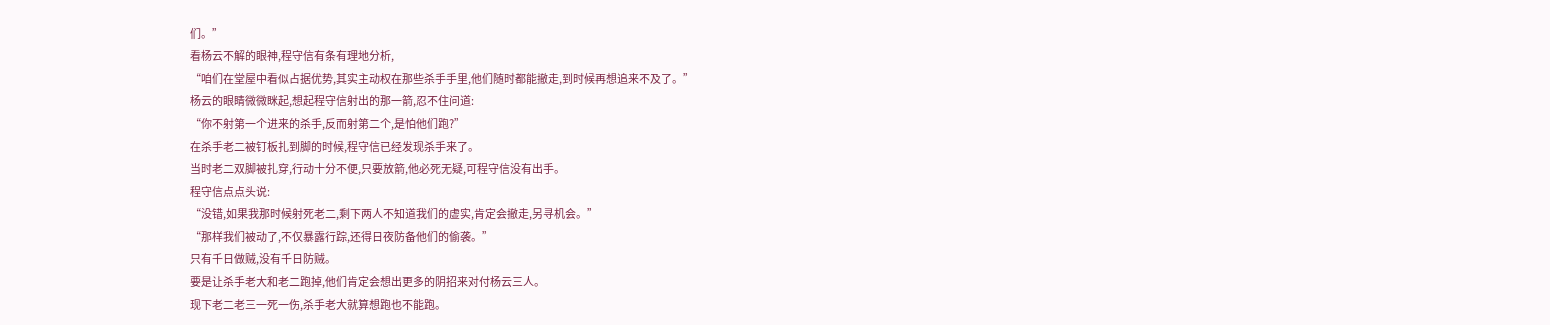们。”
看杨云不解的眼神,程守信有条有理地分析,
“咱们在堂屋中看似占据优势,其实主动权在那些杀手手里,他们随时都能撤走,到时候再想追来不及了。”
杨云的眼睛微微眯起,想起程守信射出的那一箭,忍不住问道:
“你不射第一个进来的杀手,反而射第二个,是怕他们跑?”
在杀手老二被钉板扎到脚的时候,程守信已经发现杀手来了。
当时老二双脚被扎穿,行动十分不便,只要放箭,他必死无疑,可程守信没有出手。
程守信点点头说:
“没错,如果我那时候射死老二,剩下两人不知道我们的虚实,肯定会撤走,另寻机会。”
“那样我们被动了,不仅暴露行踪,还得日夜防备他们的偷袭。”
只有千日做贼,没有千日防贼。
要是让杀手老大和老二跑掉,他们肯定会想出更多的阴招来对付杨云三人。
现下老二老三一死一伤,杀手老大就算想跑也不能跑。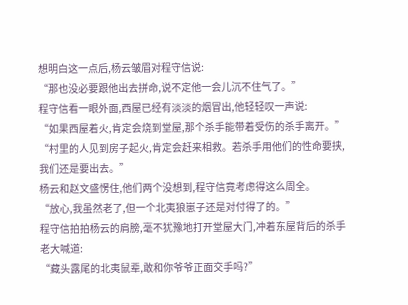想明白这一点后,杨云皱眉对程守信说:
“那也没必要跟他出去拼命,说不定他一会儿沉不住气了。”
程守信看一眼外面,西屋已经有淡淡的烟冒出,他轻轻叹一声说:
“如果西屋着火,肯定会烧到堂屋,那个杀手能带着受伤的杀手离开。”
“村里的人见到房子起火,肯定会赶来相救。若杀手用他们的性命要挟,我们还是要出去。”
杨云和赵文盛愣住,他们两个没想到,程守信竟考虑得这么周全。
“放心,我虽然老了,但一个北夷狼崽子还是对付得了的。”
程守信拍拍杨云的肩膀,毫不犹豫地打开堂屋大门,冲着东屋背后的杀手老大喊道:
“藏头露尾的北夷鼠辈,敢和你爷爷正面交手吗?”